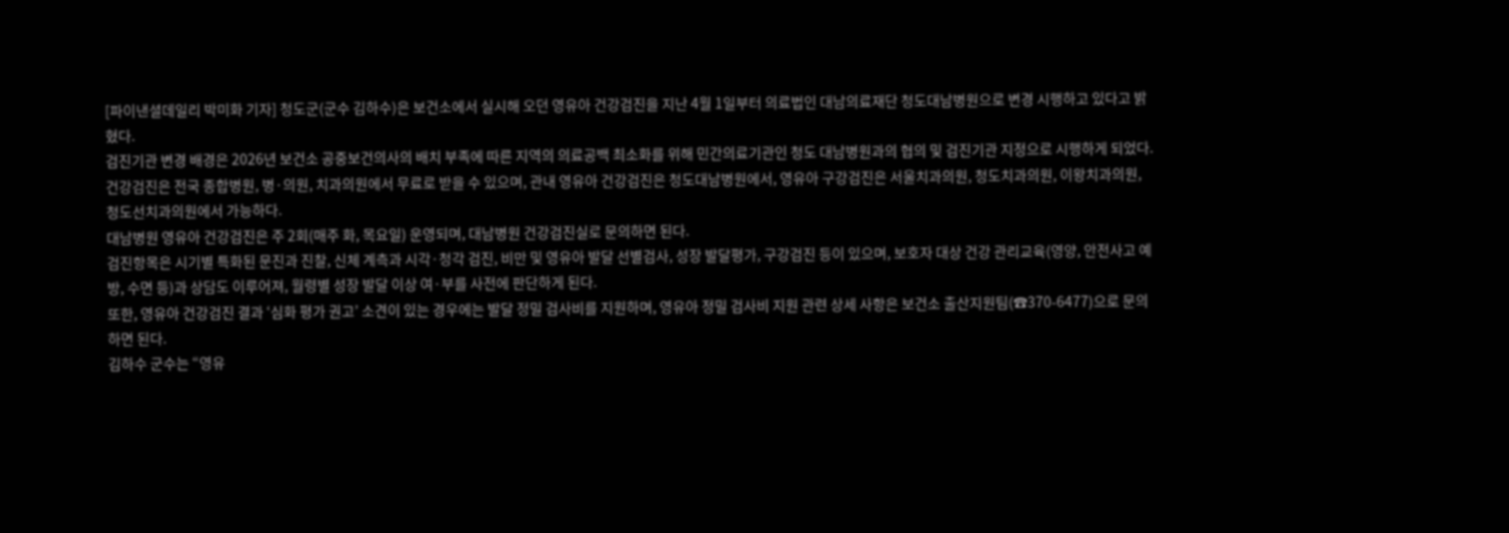[파이낸셜데일리 박미화 기자] 청도군(군수 김하수)은 보건소에서 실시해 오던 영유아 건강검진을 지난 4월 1일부터 의료법인 대남의료재단 청도대남병원으로 변경 시행하고 있다고 밝혔다.
검진기관 변경 배경은 2026년 보건소 공중보건의사의 배치 부족에 따른 지역의 의료공백 최소화를 위해 민간의료기관인 청도 대남병원과의 협의 및 검진기관 지정으로 시행하게 되었다.
건강검진은 전국 종합병원, 병·의원, 치과의원에서 무료로 받을 수 있으며, 관내 영유아 건강검진은 청도대남병원에서, 영유아 구강검진은 서울치과의원, 청도치과의원, 이왕치과의원, 청도선치과의원에서 가능하다.
대남병원 영유아 건강검진은 주 2회(매주 화, 목요일) 운영되며, 대남병원 건강검진실로 문의하면 된다.
검진항목은 시기별 특화된 문진과 진찰, 신체 계측과 시각·청각 검진, 비만 및 영유아 발달 선별검사, 성장 발달평가, 구강검진 등이 있으며, 보호자 대상 건강 관리교육(영양, 안전사고 예방, 수면 등)과 상담도 이루어져, 월령별 성장 발달 이상 여·부를 사전에 판단하게 된다.
또한, 영유아 건강검진 결과 ‘심화 평가 권고’ 소견이 있는 경우에는 발달 정밀 검사비를 지원하며, 영유아 정밀 검사비 지원 관련 상세 사항은 보건소 출산지원팀(☎370-6477)으로 문의하면 된다.
김하수 군수는 “영유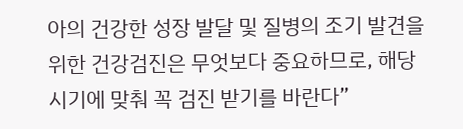아의 건강한 성장 발달 및 질병의 조기 발견을 위한 건강검진은 무엇보다 중요하므로, 해당 시기에 맞춰 꼭 검진 받기를 바란다”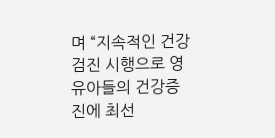며 “지속적인 건강검진 시행으로 영유아들의 건강증진에 최선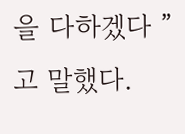을 다하겠다 ”고 말했다.